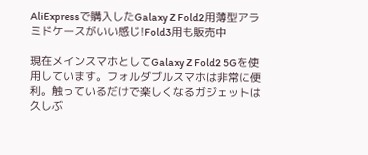AliExpressで購入したGalaxy Z Fold2用薄型アラミドケースがいい感じ!Fold3用も販売中

現在メインスマホとしてGalaxy Z Fold2 5Gを使用しています。フォルダブルスマホは非常に便利。触っているだけで楽しくなるガジェットは久しぶ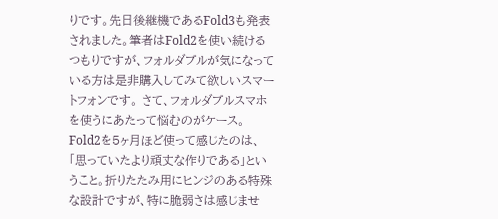りです。先日後継機であるFold3も発表されました。筆者はFold2を使い続けるつもりですが、フォルダブルが気になっている方は是非購入してみて欲しいスマートフォンです。 さて、フォルダブルスマホを使うにあたって悩むのがケース。Fold2を5ヶ月ほど使って感じたのは、「思っていたより頑丈な作りである」ということ。折りたたみ用にヒンジのある特殊な設計ですが、特に脆弱さは感じませ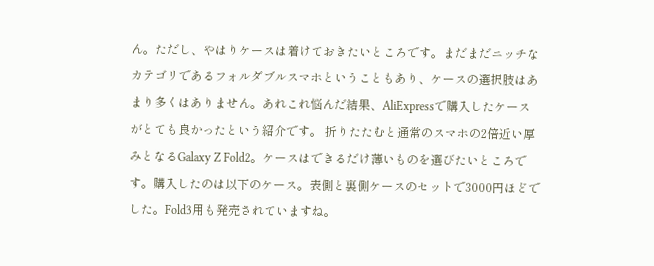ん。ただし、やはりケースは着けておきたいところです。まだまだニッチなカテゴリであるフォルダブルスマホということもあり、ケースの選択肢はあまり多くはありません。あれこれ悩んだ結果、AliExpressで購入したケースがとても良かったという紹介です。 折りたたむと通常のスマホの2倍近い厚みとなるGalaxy Z Fold2。ケースはできるだけ薄いものを選びたいところです。購入したのは以下のケース。表側と裏側ケースのセットで3000円ほどでした。Fold3用も発売されていますね。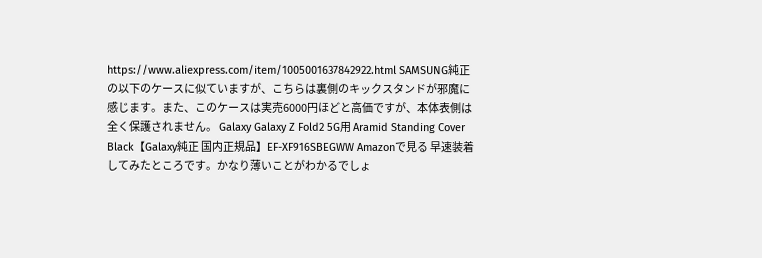https://www.aliexpress.com/item/1005001637842922.html SAMSUNG純正の以下のケースに似ていますが、こちらは裏側のキックスタンドが邪魔に感じます。また、このケースは実売6000円ほどと高価ですが、本体表側は全く保護されません。 Galaxy Galaxy Z Fold2 5G用 Aramid Standing Cover Black【Galaxy純正 国内正規品】EF-XF916SBEGWW Amazonで見る 早速装着してみたところです。かなり薄いことがわかるでしょ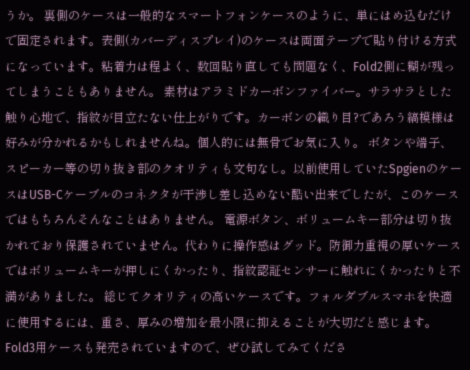うか。 裏側のケースは一般的なスマートフォンケースのように、単にはめ込むだけで固定されます。表側(カバーディスプレイ)のケースは両面テープで貼り付ける方式になっています。粘着力は程よく、数回貼り直しても問題なく、Fold2側に糊が残ってしまうこともありません。 素材はアラミドカーボンファイバー。サラサラとした触り心地で、指紋が目立たない仕上がりです。カーボンの織り目?であろう縞模様は好みが分かれるかもしれませんね。個人的には無骨でお気に入り。 ボタンや端子、スピーカー等の切り抜き部のクオリティも文句なし。以前使用していたSpgienのケースはUSB-Cケーブルのコネクタが干渉し差し込めない酷い出来でしたが、このケースではもちろんそんなことはありません。 電源ボタン、ボリュームキー部分は切り抜かれており保護されていません。代わりに操作感はグッド。防御力重視の厚いケースではボリュームキーが押しにくかったり、指紋認証センサーに触れにくかったりと不満がありました。 総じてクオリティの高いケースです。フォルダブルスマホを快適に使用するには、重さ、厚みの増加を最小限に抑えることが大切だと感じます。Fold3用ケースも発売されていますので、ぜひ試してみてくださ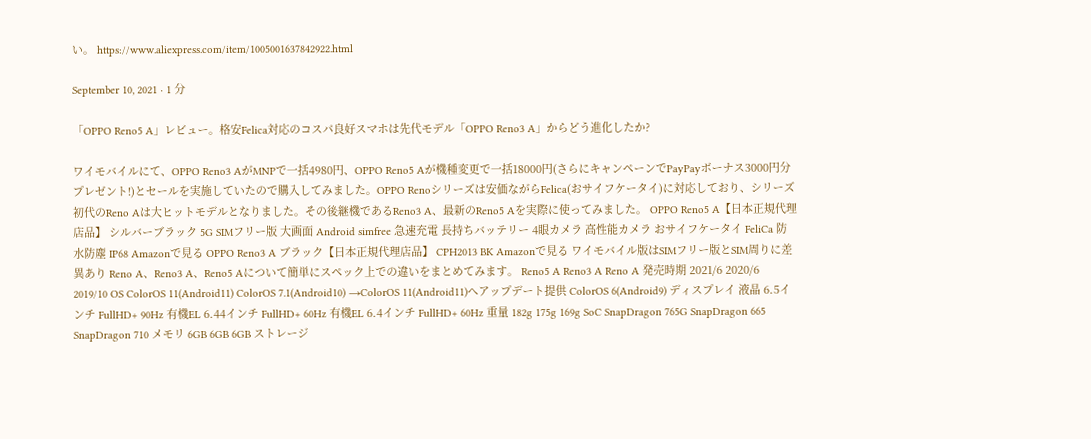い。 https://www.aliexpress.com/item/1005001637842922.html

September 10, 2021 · 1 分

「OPPO Reno5 A」レビュー。格安Felica対応のコスパ良好スマホは先代モデル「OPPO Reno3 A」からどう進化したか?

ワイモバイルにて、OPPO Reno3 AがMNPで一括4980円、OPPO Reno5 Aが機種変更で一括18000円(さらにキャンペーンでPayPayボーナス3000円分プレゼント!)とセールを実施していたので購入してみました。OPPO Renoシリーズは安価ながらFelica(おサイフケータイ)に対応しており、シリーズ初代のReno Aは大ヒットモデルとなりました。その後継機であるReno3 A、最新のReno5 Aを実際に使ってみました。 OPPO Reno5 A【日本正規代理店品】 シルバーブラック 5G SIMフリー版 大画面 Android simfree 急速充電 長持ちバッテリー 4眼カメラ 高性能カメラ おサイフケータイ FeliCa 防水防塵 IP68 Amazonで見る OPPO Reno3 A ブラック【日本正規代理店品】 CPH2013 BK Amazonで見る ワイモバイル版はSIMフリー版とSIM周りに差異あり Reno A、Reno3 A、Reno5 Aについて簡単にスペック上での違いをまとめてみます。 Reno5 A Reno3 A Reno A 発売時期 2021/6 2020/6 2019/10 OS ColorOS 11(Android11) ColorOS 7.1(Android10) →ColorOS 11(Android11)へアップデート提供 ColorOS 6(Android9) ディスプレイ 液晶 6.5インチ FullHD+ 90Hz 有機EL 6.44インチ FullHD+ 60Hz 有機EL 6.4インチ FullHD+ 60Hz 重量 182g 175g 169g SoC SnapDragon 765G SnapDragon 665 SnapDragon 710 メモリ 6GB 6GB 6GB ストレージ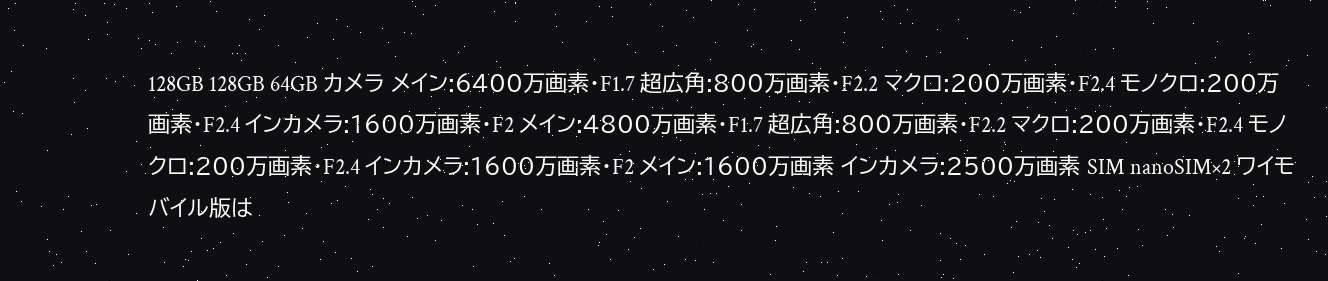128GB 128GB 64GB カメラ メイン:6400万画素・F1.7 超広角:800万画素・F2.2 マクロ:200万画素・F2.4 モノクロ:200万画素・F2.4 インカメラ:1600万画素・F2 メイン:4800万画素・F1.7 超広角:800万画素・F2.2 マクロ:200万画素・F2.4 モノクロ:200万画素・F2.4 インカメラ:1600万画素・F2 メイン:1600万画素 インカメラ:2500万画素 SIM nanoSIM×2 ワイモバイル版は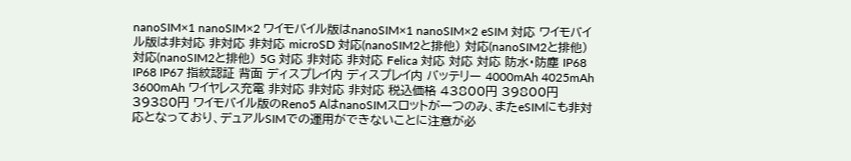nanoSIM×1 nanoSIM×2 ワイモバイル版はnanoSIM×1 nanoSIM×2 eSIM 対応 ワイモバイル版は非対応 非対応 非対応 microSD 対応(nanoSIM2と排他) 対応(nanoSIM2と排他) 対応(nanoSIM2と排他) 5G 対応 非対応 非対応 Felica 対応 対応 対応 防水・防塵 IP68 IP68 IP67 指紋認証 背面 ディスプレイ内 ディスプレイ内 バッテリー 4000mAh 4025mAh 3600mAh ワイヤレス充電 非対応 非対応 非対応 税込価格 43800円 39800円 39380円 ワイモバイル版のReno5 AはnanoSIMスロットが一つのみ、またeSIMにも非対応となっており、デュアルSIMでの運用ができないことに注意が必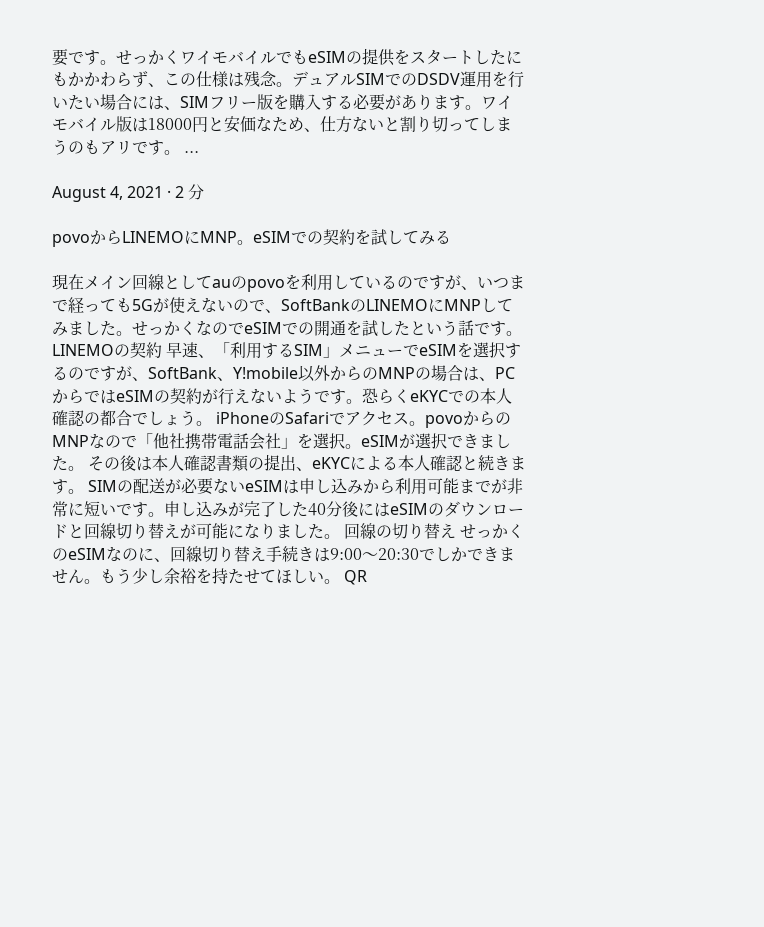要です。せっかくワイモバイルでもeSIMの提供をスタートしたにもかかわらず、この仕様は残念。デュアルSIMでのDSDV運用を行いたい場合には、SIMフリー版を購入する必要があります。ワイモバイル版は18000円と安価なため、仕方ないと割り切ってしまうのもアリです。 ...

August 4, 2021 · 2 分

povoからLINEMOにMNP。eSIMでの契約を試してみる

現在メイン回線としてauのpovoを利用しているのですが、いつまで経っても5Gが使えないので、SoftBankのLINEMOにMNPしてみました。せっかくなのでeSIMでの開通を試したという話です。 LINEMOの契約 早速、「利用するSIM」メニューでeSIMを選択するのですが、SoftBank、Y!mobile以外からのMNPの場合は、PCからではeSIMの契約が行えないようです。恐らくeKYCでの本人確認の都合でしょう。 iPhoneのSafariでアクセス。povoからのMNPなので「他社携帯電話会社」を選択。eSIMが選択できました。 その後は本人確認書類の提出、eKYCによる本人確認と続きます。 SIMの配送が必要ないeSIMは申し込みから利用可能までが非常に短いです。申し込みが完了した40分後にはeSIMのダウンロードと回線切り替えが可能になりました。 回線の切り替え せっかくのeSIMなのに、回線切り替え手続きは9:00〜20:30でしかできません。もう少し余裕を持たせてほしい。 QR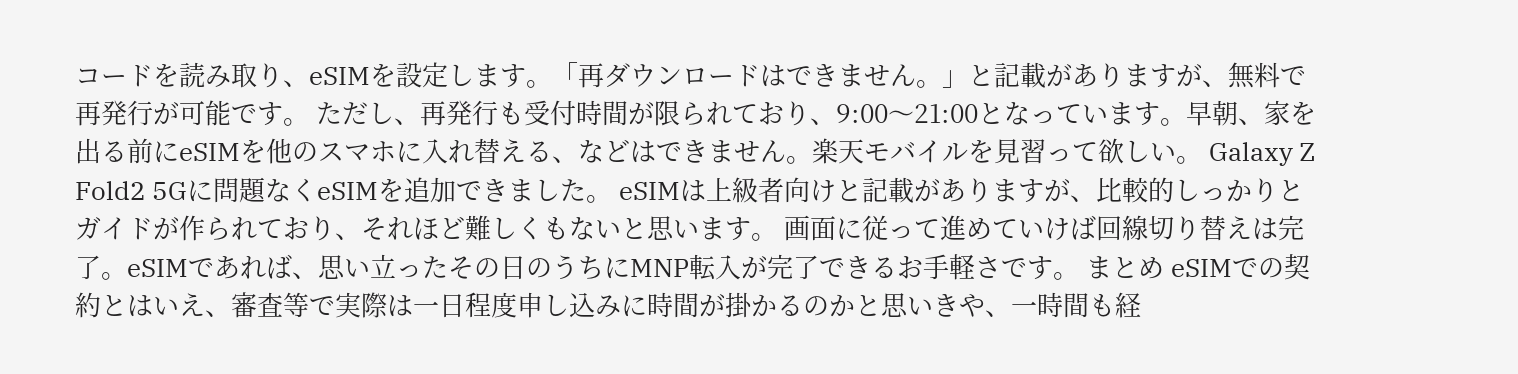コードを読み取り、eSIMを設定します。「再ダウンロードはできません。」と記載がありますが、無料で再発行が可能です。 ただし、再発行も受付時間が限られており、9:00〜21:00となっています。早朝、家を出る前にeSIMを他のスマホに入れ替える、などはできません。楽天モバイルを見習って欲しい。 Galaxy Z Fold2 5Gに問題なくeSIMを追加できました。 eSIMは上級者向けと記載がありますが、比較的しっかりとガイドが作られており、それほど難しくもないと思います。 画面に従って進めていけば回線切り替えは完了。eSIMであれば、思い立ったその日のうちにMNP転入が完了できるお手軽さです。 まとめ eSIMでの契約とはいえ、審査等で実際は一日程度申し込みに時間が掛かるのかと思いきや、一時間も経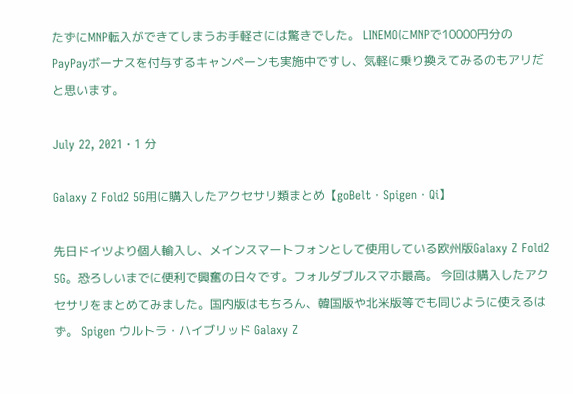たずにMNP転入ができてしまうお手軽さには驚きでした。 LINEMOにMNPで10000円分のPayPayボーナスを付与するキャンペーンも実施中ですし、気軽に乗り換えてみるのもアリだと思います。

July 22, 2021 · 1 分

Galaxy Z Fold2 5G用に購入したアクセサリ類まとめ【goBelt・Spigen・Qi】

先日ドイツより個人輸入し、メインスマートフォンとして使用している欧州版Galaxy Z Fold2 5G。恐ろしいまでに便利で興奮の日々です。フォルダブルスマホ最高。 今回は購入したアクセサリをまとめてみました。国内版はもちろん、韓国版や北米版等でも同じように使えるはず。 Spigen ウルトラ・ハイブリッド Galaxy Z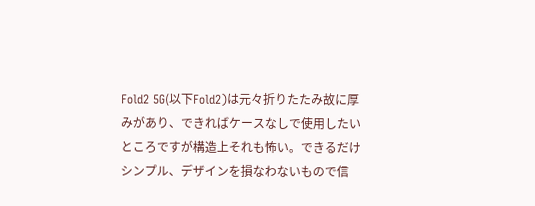Fold2 5G(以下Fold2)は元々折りたたみ故に厚みがあり、できればケースなしで使用したいところですが構造上それも怖い。できるだけシンプル、デザインを損なわないもので信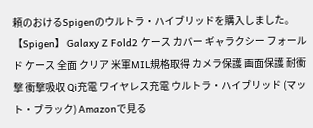頼のおけるSpigenのウルトラ・ハイブリッドを購入しました。 【Spigen】 Galaxy Z Fold2 ケース カバー ギャラクシー フォールド ケース 全面 クリア 米軍MIL規格取得 カメラ保護 画面保護 耐衝撃 衝撃吸収 Qi充電 ワイヤレス充電 ウルトラ・ハイブリッド (マット・ブラック) Amazonで見る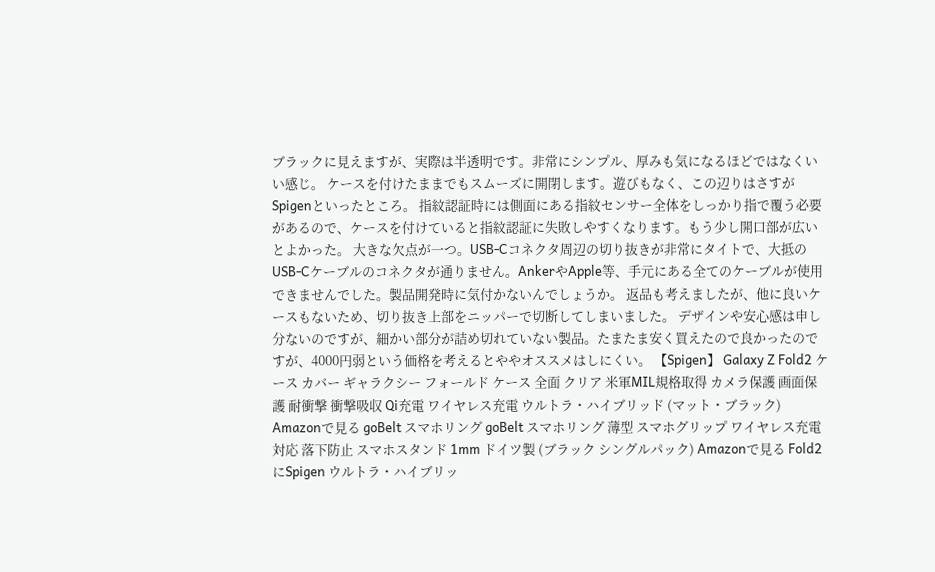ブラックに見えますが、実際は半透明です。非常にシンプル、厚みも気になるほどではなくいい感じ。 ケースを付けたままでもスムーズに開閉します。遊びもなく、この辺りはさすがSpigenといったところ。 指紋認証時には側面にある指紋センサー全体をしっかり指で覆う必要があるので、ケースを付けていると指紋認証に失敗しやすくなります。もう少し開口部が広いとよかった。 大きな欠点が一つ。USB-Cコネクタ周辺の切り抜きが非常にタイトで、大抵のUSB-Cケーブルのコネクタが通りません。AnkerやApple等、手元にある全てのケーブルが使用できませんでした。製品開発時に気付かないんでしょうか。 返品も考えましたが、他に良いケースもないため、切り抜き上部をニッパーで切断してしまいました。 デザインや安心感は申し分ないのですが、細かい部分が詰め切れていない製品。たまたま安く買えたので良かったのですが、4000円弱という価格を考えるとややオススメはしにくい。 【Spigen】 Galaxy Z Fold2 ケース カバー ギャラクシー フォールド ケース 全面 クリア 米軍MIL規格取得 カメラ保護 画面保護 耐衝撃 衝撃吸収 Qi充電 ワイヤレス充電 ウルトラ・ハイブリッド (マット・ブラック) Amazonで見る goBelt スマホリング goBelt スマホリング 薄型 スマホグリップ ワイヤレス充電対応 落下防止 スマホスタンド 1mm ドイツ製 (ブラック シングルパック) Amazonで見る Fold2にSpigen ウルトラ・ハイブリッ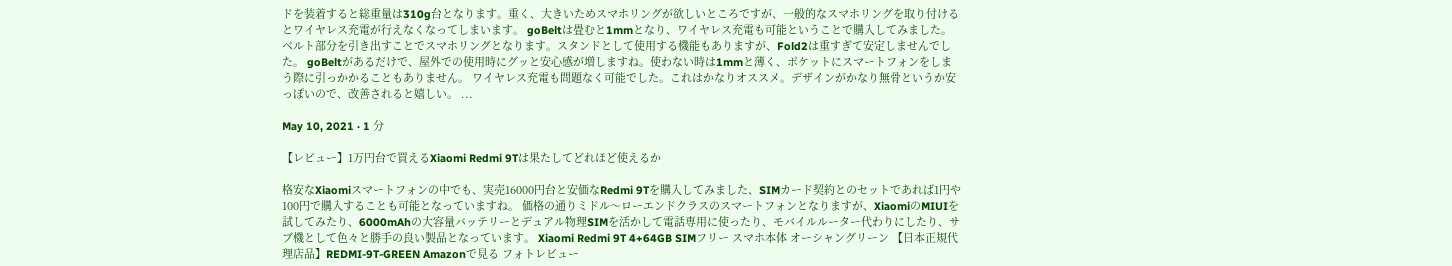ドを装着すると総重量は310g台となります。重く、大きいためスマホリングが欲しいところですが、一般的なスマホリングを取り付けるとワイヤレス充電が行えなくなってしまいます。 goBeltは畳むと1mmとなり、ワイヤレス充電も可能ということで購入してみました。 ベルト部分を引き出すことでスマホリングとなります。スタンドとして使用する機能もありますが、Fold2は重すぎて安定しませんでした。 goBeltがあるだけで、屋外での使用時にグッと安心感が増しますね。使わない時は1mmと薄く、ポケットにスマートフォンをしまう際に引っかかることもありません。 ワイヤレス充電も問題なく可能でした。これはかなりオススメ。デザインがかなり無骨というか安っぽいので、改善されると嬉しい。 ...

May 10, 2021 · 1 分

【レビュー】1万円台で買えるXiaomi Redmi 9Tは果たしてどれほど使えるか

格安なXiaomiスマートフォンの中でも、実売16000円台と安価なRedmi 9Tを購入してみました、SIMカード契約とのセットであれば1円や100円で購入することも可能となっていますね。 価格の通りミドル〜ローエンドクラスのスマートフォンとなりますが、XiaomiのMIUIを試してみたり、6000mAhの大容量バッテリーとデュアル物理SIMを活かして電話専用に使ったり、モバイルルーター代わりにしたり、サブ機として色々と勝手の良い製品となっています。 Xiaomi Redmi 9T 4+64GB SIMフリー スマホ本体 オーシャングリーン 【日本正規代理店品】REDMI-9T-GREEN Amazonで見る フォトレビュー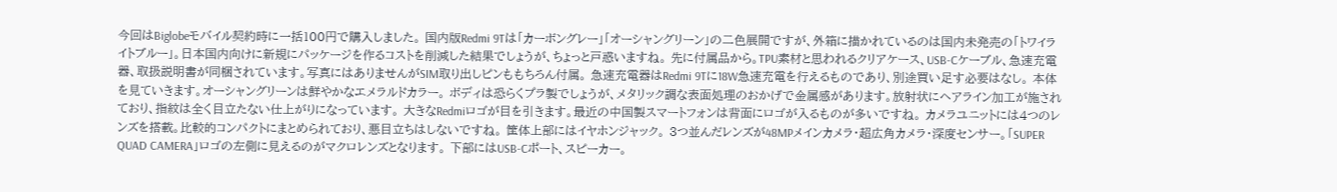今回はBiglobeモバイル契約時に一括100円で購入しました。 国内版Redmi 9Tは「カーボングレー」「オーシャングリーン」の二色展開ですが、外箱に描かれているのは国内未発売の「トワイライトブルー」。日本国内向けに新規にパッケージを作るコストを削減した結果でしょうが、ちょっと戸惑いますね。 先に付属品から。TPU素材と思われるクリアケース、USB-Cケーブル、急速充電器、取扱説明書が同梱されています。写真にはありませんがSIM取り出しピンももちろん付属。 急速充電器はRedmi 9Tに18W急速充電を行えるものであり、別途買い足す必要はなし。 本体を見ていきます。オーシャングリーンは鮮やかなエメラルドカラー。 ボディは恐らくプラ製でしょうが、メタリック調な表面処理のおかげで金属感があります。放射状にヘアライン加工が施されており、指紋は全く目立たない仕上がりになっています。 大きなRedmiロゴが目を引きます。最近の中国製スマートフォンは背面にロゴが入るものが多いですね。 カメラユニットには4つのレンズを搭載。比較的コンパクトにまとめられており、悪目立ちはしないですね。 筐体上部にはイヤホンジャック。 3つ並んだレンズが48MPメインカメラ・超広角カメラ・深度センサー。「SUPER QUAD CAMERA」ロゴの左側に見えるのがマクロレンズとなります。 下部にはUSB-Cポート、スピーカー。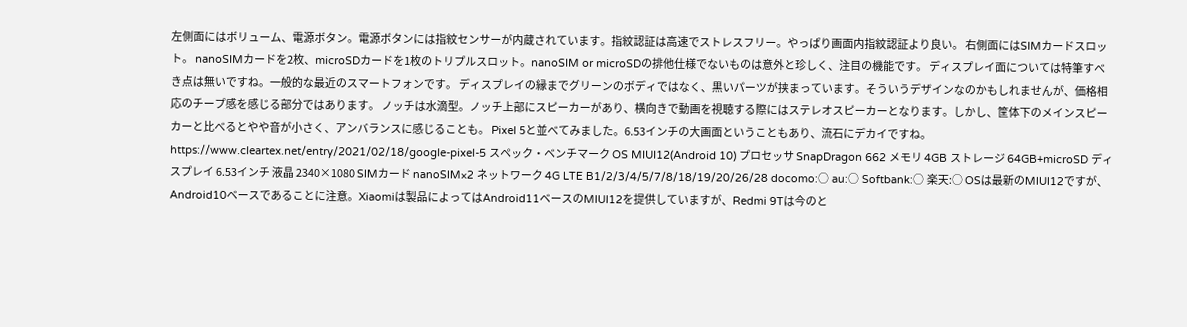左側面にはボリューム、電源ボタン。電源ボタンには指紋センサーが内蔵されています。指紋認証は高速でストレスフリー。やっぱり画面内指紋認証より良い。 右側面にはSIMカードスロット。 nanoSIMカードを2枚、microSDカードを1枚のトリプルスロット。nanoSIM or microSDの排他仕様でないものは意外と珍しく、注目の機能です。 ディスプレイ面については特筆すべき点は無いですね。一般的な最近のスマートフォンです。 ディスプレイの縁までグリーンのボディではなく、黒いパーツが挟まっています。そういうデザインなのかもしれませんが、価格相応のチープ感を感じる部分ではあります。 ノッチは水滴型。ノッチ上部にスピーカーがあり、横向きで動画を視聴する際にはステレオスピーカーとなります。しかし、筐体下のメインスピーカーと比べるとやや音が小さく、アンバランスに感じることも。 Pixel 5と並べてみました。6.53インチの大画面ということもあり、流石にデカイですね。 https://www.cleartex.net/entry/2021/02/18/google-pixel-5 スペック・ベンチマーク OS MIUI12(Android 10) プロセッサ SnapDragon 662 メモリ 4GB ストレージ 64GB+microSD ディスプレイ 6.53インチ 液晶 2340×1080 SIMカード nanoSIM×2 ネットワーク 4G LTE B1/2/3/4/5/7/8/18/19/20/26/28 docomo:○ au:○ Softbank:○ 楽天:○ OSは最新のMIUI12ですが、Android10ベースであることに注意。Xiaomiは製品によってはAndroid11ベースのMIUI12を提供していますが、Redmi 9Tは今のと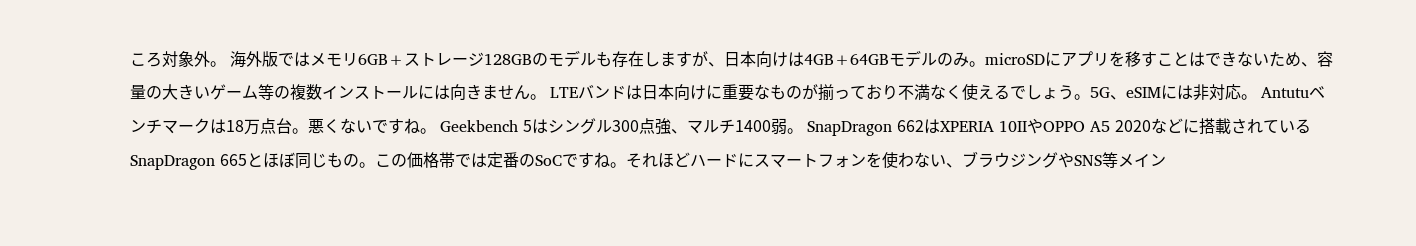ころ対象外。 海外版ではメモリ6GB+ストレージ128GBのモデルも存在しますが、日本向けは4GB+64GBモデルのみ。microSDにアプリを移すことはできないため、容量の大きいゲーム等の複数インストールには向きません。 LTEバンドは日本向けに重要なものが揃っており不満なく使えるでしょう。5G、eSIMには非対応。 Antutuベンチマークは18万点台。悪くないですね。 Geekbench 5はシングル300点強、マルチ1400弱。 SnapDragon 662はXPERIA 10IIやOPPO A5 2020などに搭載されているSnapDragon 665とほぼ同じもの。この価格帯では定番のSoCですね。それほどハードにスマートフォンを使わない、ブラウジングやSNS等メイン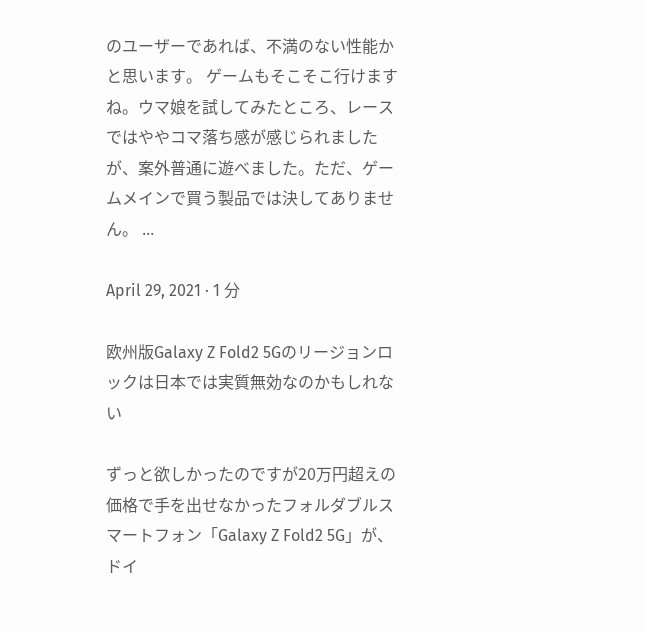のユーザーであれば、不満のない性能かと思います。 ゲームもそこそこ行けますね。ウマ娘を試してみたところ、レースではややコマ落ち感が感じられましたが、案外普通に遊べました。ただ、ゲームメインで買う製品では決してありません。 ...

April 29, 2021 · 1 分

欧州版Galaxy Z Fold2 5Gのリージョンロックは日本では実質無効なのかもしれない

ずっと欲しかったのですが20万円超えの価格で手を出せなかったフォルダブルスマートフォン「Galaxy Z Fold2 5G」が、ドイ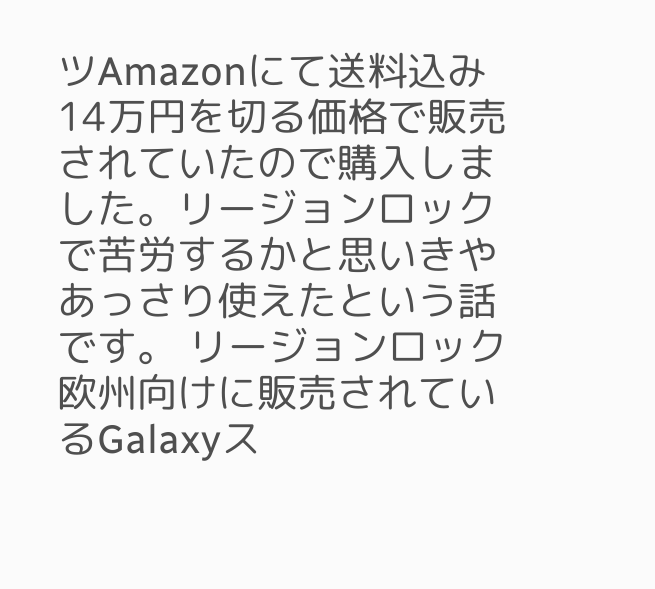ツAmazonにて送料込み14万円を切る価格で販売されていたので購入しました。リージョンロックで苦労するかと思いきやあっさり使えたという話です。 リージョンロック 欧州向けに販売されているGalaxyス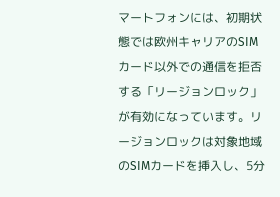マートフォンには、初期状態では欧州キャリアのSIMカード以外での通信を拒否する「リージョンロック」が有効になっています。リージョンロックは対象地域のSIMカードを挿入し、5分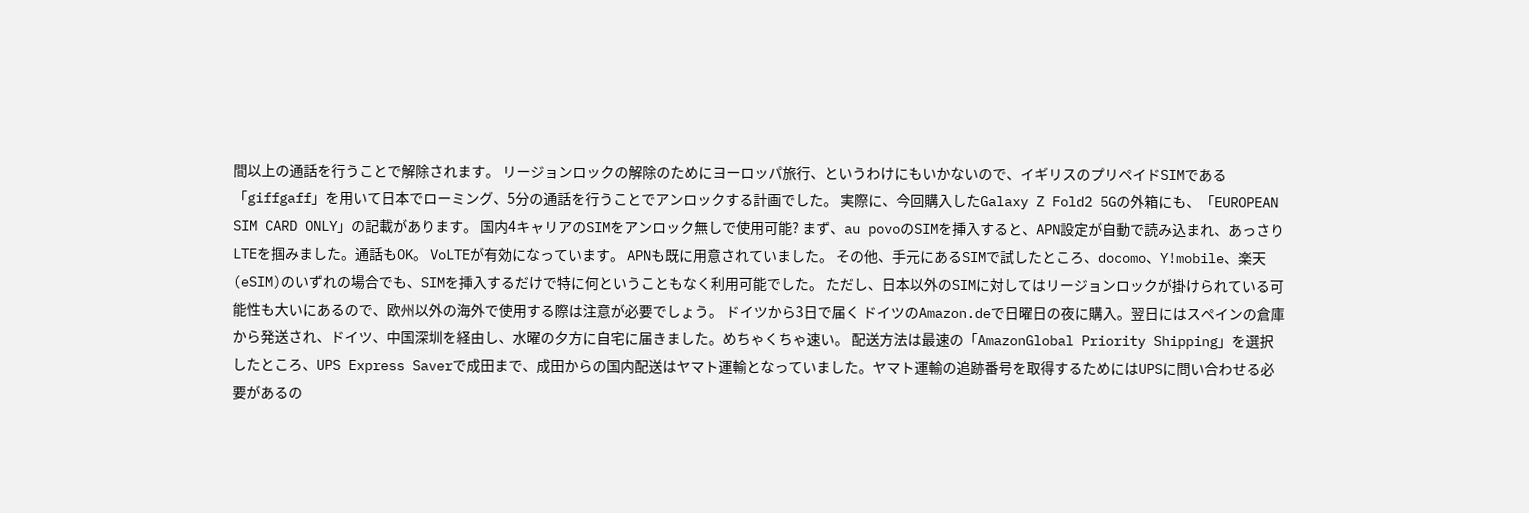間以上の通話を行うことで解除されます。 リージョンロックの解除のためにヨーロッパ旅行、というわけにもいかないので、イギリスのプリペイドSIMである「giffgaff」を用いて日本でローミング、5分の通話を行うことでアンロックする計画でした。 実際に、今回購入したGalaxy Z Fold2 5Gの外箱にも、「EUROPEAN SIM CARD ONLY」の記載があります。 国内4キャリアのSIMをアンロック無しで使用可能? まず、au povoのSIMを挿入すると、APN設定が自動で読み込まれ、あっさりLTEを掴みました。通話もOK。 VoLTEが有効になっています。 APNも既に用意されていました。 その他、手元にあるSIMで試したところ、docomo、Y!mobile、楽天(eSIM)のいずれの場合でも、SIMを挿入するだけで特に何ということもなく利用可能でした。 ただし、日本以外のSIMに対してはリージョンロックが掛けられている可能性も大いにあるので、欧州以外の海外で使用する際は注意が必要でしょう。 ドイツから3日で届く ドイツのAmazon.deで日曜日の夜に購入。翌日にはスペインの倉庫から発送され、ドイツ、中国深圳を経由し、水曜の夕方に自宅に届きました。めちゃくちゃ速い。 配送方法は最速の「AmazonGlobal Priority Shipping」を選択したところ、UPS Express Saverで成田まで、成田からの国内配送はヤマト運輸となっていました。ヤマト運輸の追跡番号を取得するためにはUPSに問い合わせる必要があるの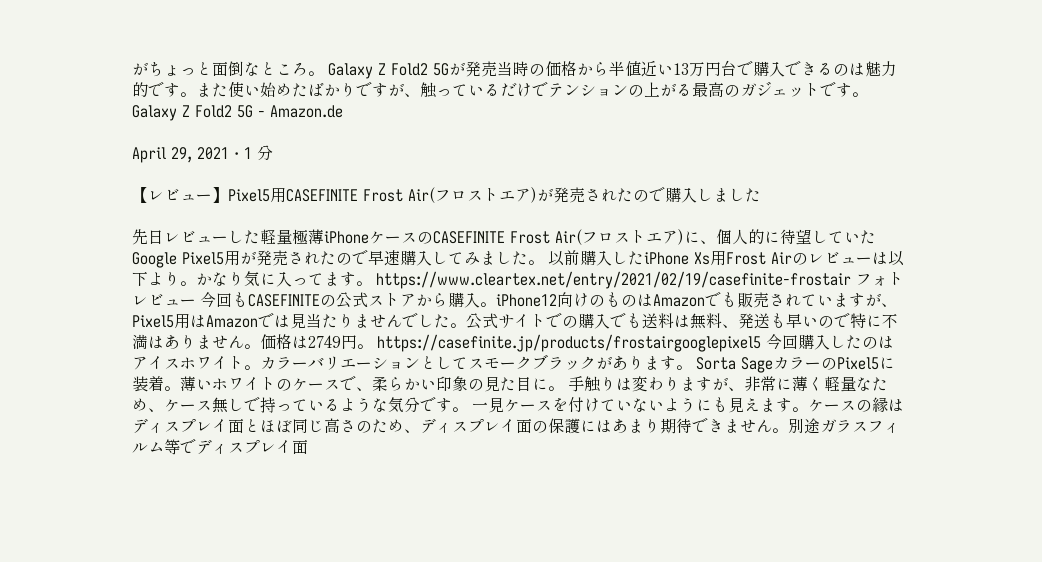がちょっと面倒なところ。 Galaxy Z Fold2 5Gが発売当時の価格から半値近い13万円台で購入できるのは魅力的です。また使い始めたばかりですが、触っているだけでテンションの上がる最高のガジェットです。 Galaxy Z Fold2 5G - Amazon.de

April 29, 2021 · 1 分

【レビュー】Pixel5用CASEFINITE Frost Air(フロストエア)が発売されたので購入しました

先日レビューした軽量極薄iPhoneケースのCASEFINITE Frost Air(フロストエア)に、個人的に待望していたGoogle Pixel5用が発売されたので早速購入してみました。 以前購入したiPhone Xs用Frost Airのレビューは以下より。かなり気に入ってます。 https://www.cleartex.net/entry/2021/02/19/casefinite-frostair フォトレビュー 今回もCASEFINITEの公式ストアから購入。iPhone12向けのものはAmazonでも販売されていますが、Pixel5用はAmazonでは見当たりませんでした。公式サイトでの購入でも送料は無料、発送も早いので特に不満はありません。価格は2749円。 https://casefinite.jp/products/frostairgooglepixel5 今回購入したのはアイスホワイト。カラーバリエーションとしてスモークブラックがあります。 Sorta SageカラーのPixel5に装着。薄いホワイトのケースで、柔らかい印象の見た目に。 手触りは変わりますが、非常に薄く軽量なため、ケース無しで持っているような気分です。 一見ケースを付けていないようにも見えます。ケースの縁はディスプレイ面とほぼ同じ高さのため、ディスプレイ面の保護にはあまり期待できません。別途ガラスフィルム等でディスプレイ面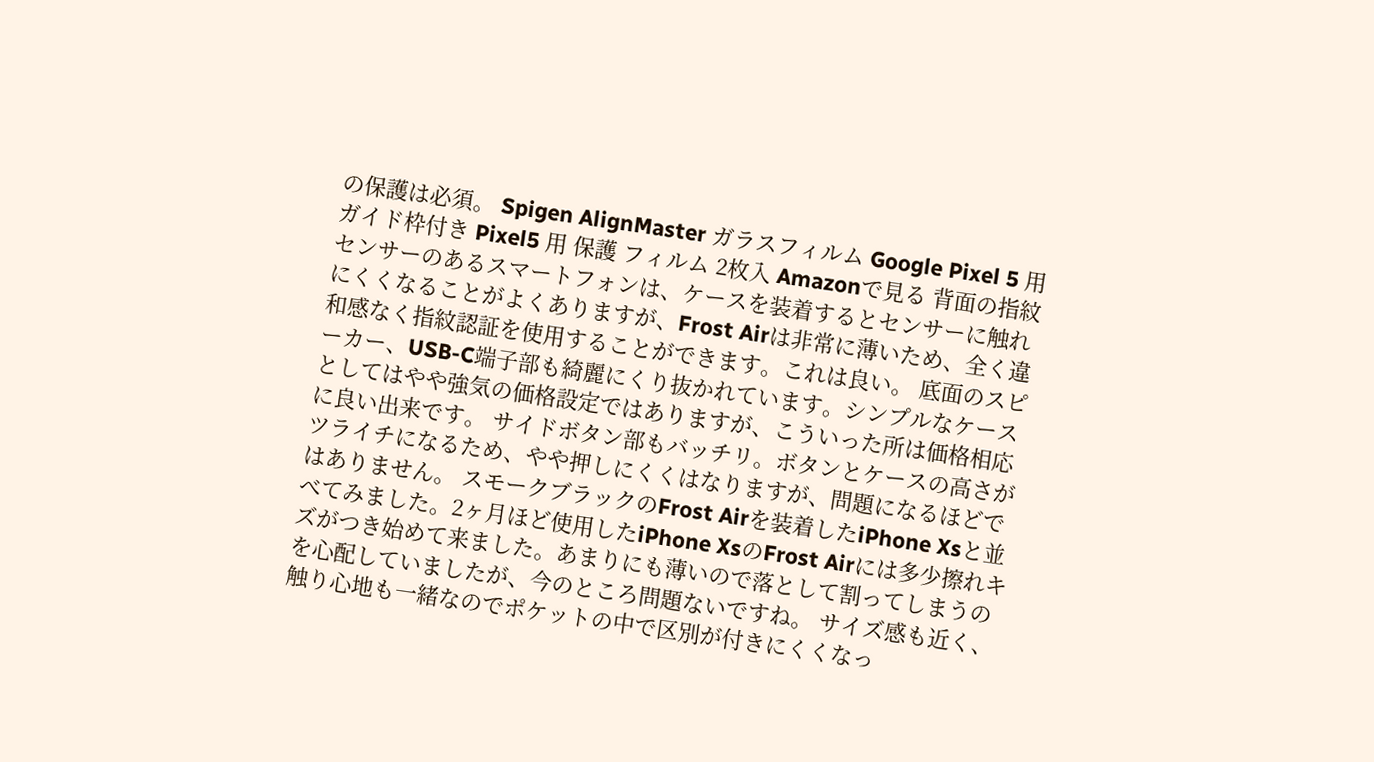の保護は必須。 Spigen AlignMaster ガラスフィルム Google Pixel 5 用 ガイド枠付き Pixel5 用 保護 フィルム 2枚入 Amazonで見る 背面の指紋センサーのあるスマートフォンは、ケースを装着するとセンサーに触れにくくなることがよくありますが、Frost Airは非常に薄いため、全く違和感なく指紋認証を使用することができます。これは良い。 底面のスピーカー、USB-C端子部も綺麗にくり抜かれています。シンプルなケースとしてはやや強気の価格設定ではありますが、こういった所は価格相応に良い出来です。 サイドボタン部もバッチリ。ボタンとケースの高さがツライチになるため、やや押しにくくはなりますが、問題になるほどではありません。 スモークブラックのFrost Airを装着したiPhone Xsと並べてみました。2ヶ月ほど使用したiPhone XsのFrost Airには多少擦れキズがつき始めて来ました。あまりにも薄いので落として割ってしまうのを心配していましたが、今のところ問題ないですね。 サイズ感も近く、触り心地も一緒なのでポケットの中で区別が付きにくくなっ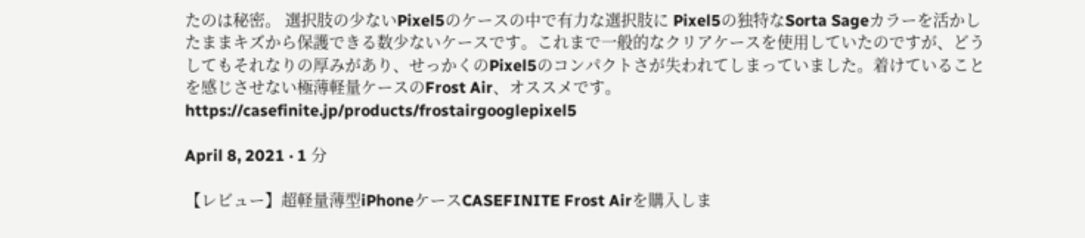たのは秘密。 選択肢の少ないPixel5のケースの中で有力な選択肢に Pixel5の独特なSorta Sageカラーを活かしたままキズから保護できる数少ないケースです。これまで一般的なクリアケースを使用していたのですが、どうしてもそれなりの厚みがあり、せっかくのPixel5のコンパクトさが失われてしまっていました。着けていることを感じさせない極薄軽量ケースのFrost Air、オススメです。 https://casefinite.jp/products/frostairgooglepixel5

April 8, 2021 · 1 分

【レビュー】超軽量薄型iPhoneケースCASEFINITE Frost Airを購入しま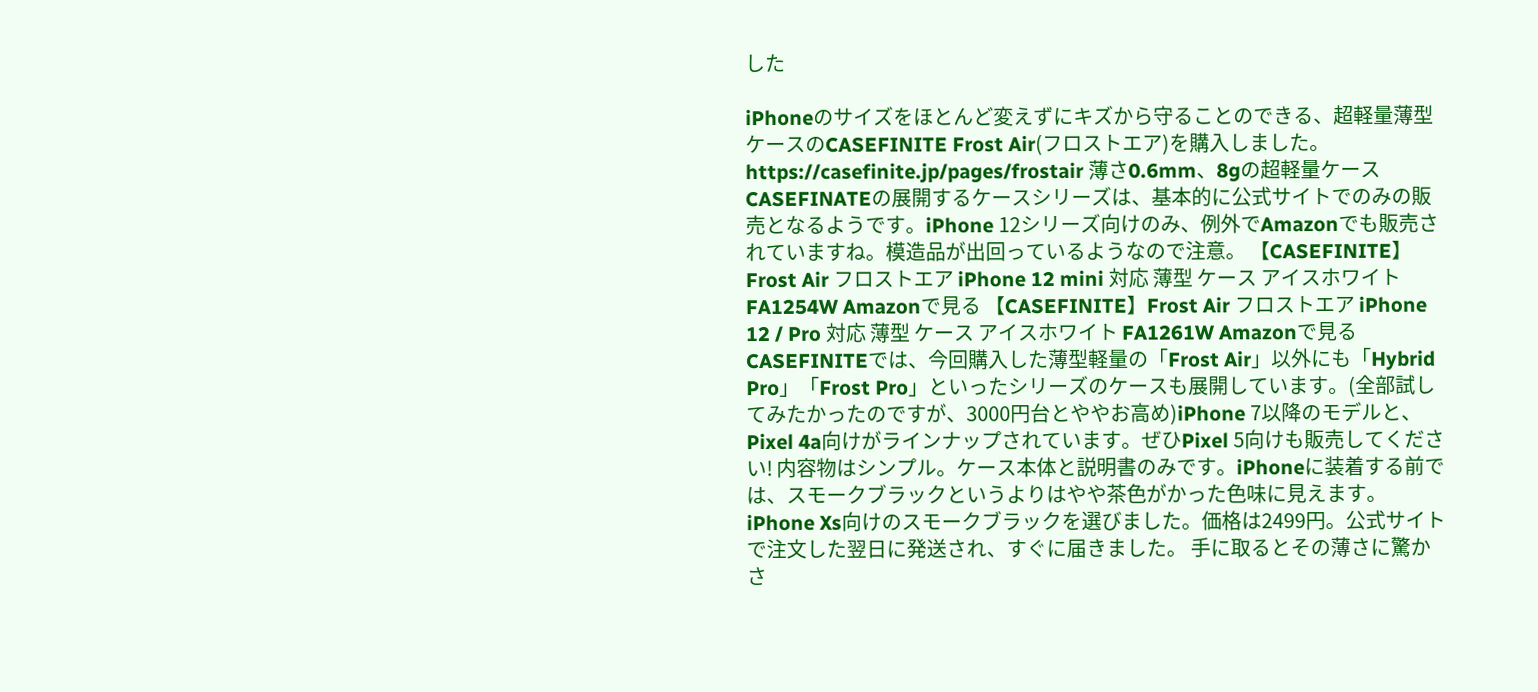した

iPhoneのサイズをほとんど変えずにキズから守ることのできる、超軽量薄型ケースのCASEFINITE Frost Air(フロストエア)を購入しました。 https://casefinite.jp/pages/frostair 薄さ0.6mm、8gの超軽量ケース CASEFINATEの展開するケースシリーズは、基本的に公式サイトでのみの販売となるようです。iPhone 12シリーズ向けのみ、例外でAmazonでも販売されていますね。模造品が出回っているようなので注意。 【CASEFINITE】Frost Air フロストエア iPhone 12 mini 対応 薄型 ケース アイスホワイト FA1254W Amazonで見る 【CASEFINITE】Frost Air フロストエア iPhone 12 / Pro 対応 薄型 ケース アイスホワイト FA1261W Amazonで見る CASEFINITEでは、今回購入した薄型軽量の「Frost Air」以外にも「Hybrid Pro」「Frost Pro」といったシリーズのケースも展開しています。(全部試してみたかったのですが、3000円台とややお高め)iPhone 7以降のモデルと、Pixel 4a向けがラインナップされています。ぜひPixel 5向けも販売してください! 内容物はシンプル。ケース本体と説明書のみです。iPhoneに装着する前では、スモークブラックというよりはやや茶色がかった色味に見えます。 iPhone Xs向けのスモークブラックを選びました。価格は2499円。公式サイトで注文した翌日に発送され、すぐに届きました。 手に取るとその薄さに驚かさ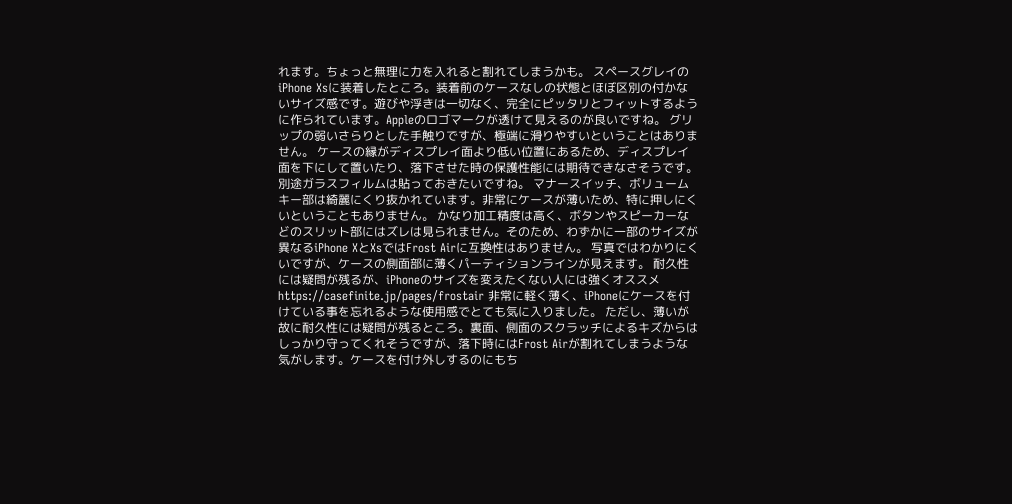れます。ちょっと無理に力を入れると割れてしまうかも。 スペースグレイのiPhone Xsに装着したところ。装着前のケースなしの状態とほぼ区別の付かないサイズ感です。遊びや浮きは一切なく、完全にピッタリとフィットするように作られています。Appleのロゴマークが透けて見えるのが良いですね。 グリップの弱いさらりとした手触りですが、極端に滑りやすいということはありません。 ケースの縁がディスプレイ面より低い位置にあるため、ディスプレイ面を下にして置いたり、落下させた時の保護性能には期待できなさそうです。別途ガラスフィルムは貼っておきたいですね。 マナースイッチ、ボリュームキー部は綺麗にくり抜かれています。非常にケースが薄いため、特に押しにくいということもありません。 かなり加工精度は高く、ボタンやスピーカーなどのスリット部にはズレは見られません。そのため、わずかに一部のサイズが異なるiPhone XとXsではFrost Airに互換性はありません。 写真ではわかりにくいですが、ケースの側面部に薄くパーティションラインが見えます。 耐久性には疑問が残るが、iPhoneのサイズを変えたくない人には強くオススメ https://casefinite.jp/pages/frostair 非常に軽く薄く、iPhoneにケースを付けている事を忘れるような使用感でとても気に入りました。 ただし、薄いが故に耐久性には疑問が残るところ。裏面、側面のスクラッチによるキズからはしっかり守ってくれそうですが、落下時にはFrost Airが割れてしまうような気がします。ケースを付け外しするのにもち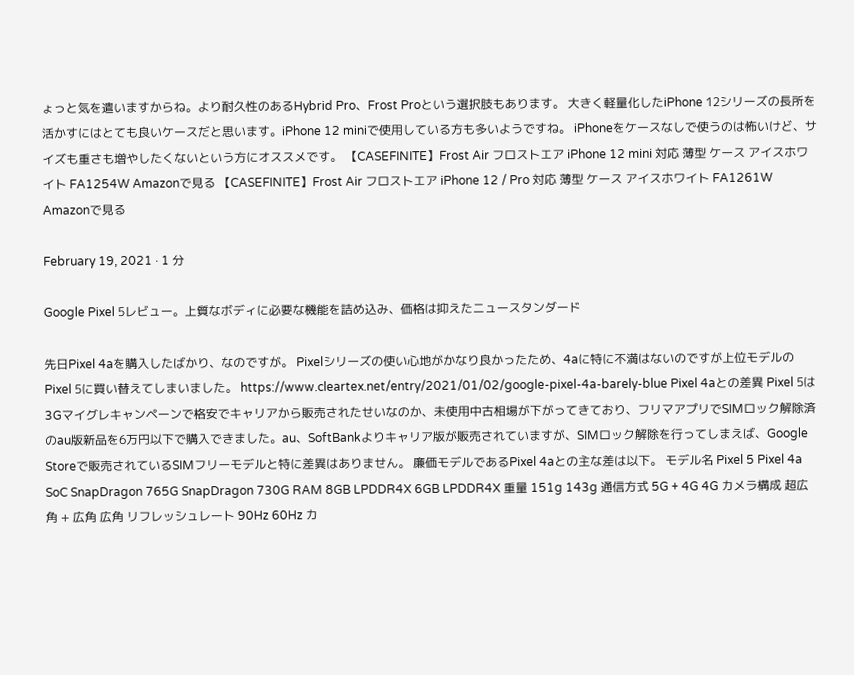ょっと気を遣いますからね。より耐久性のあるHybrid Pro、Frost Proという選択肢もあります。 大きく軽量化したiPhone 12シリーズの長所を活かすにはとても良いケースだと思います。iPhone 12 miniで使用している方も多いようですね。 iPhoneをケースなしで使うのは怖いけど、サイズも重さも増やしたくないという方にオススメです。 【CASEFINITE】Frost Air フロストエア iPhone 12 mini 対応 薄型 ケース アイスホワイト FA1254W Amazonで見る 【CASEFINITE】Frost Air フロストエア iPhone 12 / Pro 対応 薄型 ケース アイスホワイト FA1261W Amazonで見る

February 19, 2021 · 1 分

Google Pixel 5レビュー。上質なボディに必要な機能を詰め込み、価格は抑えたニュースタンダード

先日Pixel 4aを購入したばかり、なのですが。 Pixelシリーズの使い心地がかなり良かったため、4aに特に不満はないのですが上位モデルのPixel 5に買い替えてしまいました。 https://www.cleartex.net/entry/2021/01/02/google-pixel-4a-barely-blue Pixel 4aとの差異 Pixel 5は3Gマイグレキャンペーンで格安でキャリアから販売されたせいなのか、未使用中古相場が下がってきており、フリマアプリでSIMロック解除済のau版新品を6万円以下で購入できました。au、SoftBankよりキャリア版が販売されていますが、SIMロック解除を行ってしまえば、Google Storeで販売されているSIMフリーモデルと特に差異はありません。 廉価モデルであるPixel 4aとの主な差は以下。 モデル名 Pixel 5 Pixel 4a SoC SnapDragon 765G SnapDragon 730G RAM 8GB LPDDR4X 6GB LPDDR4X 重量 151g 143g 通信方式 5G + 4G 4G カメラ構成 超広角 + 広角 広角 リフレッシュレート 90Hz 60Hz カ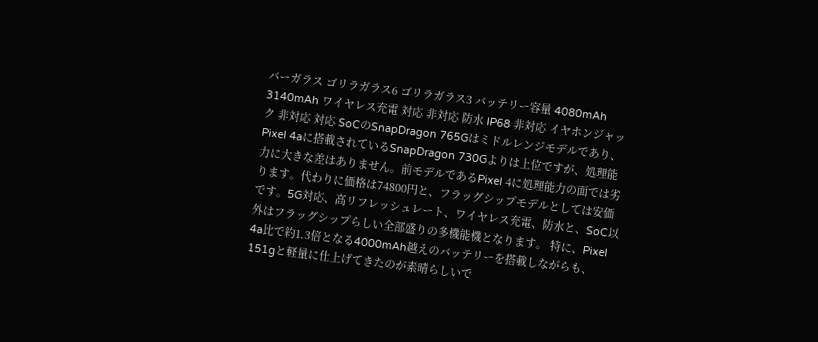バーガラス ゴリラガラス6 ゴリラガラス3 バッテリー容量 4080mAh 3140mAh ワイヤレス充電 対応 非対応 防水 IP68 非対応 イヤホンジャック 非対応 対応 SoCのSnapDragon 765Gはミドルレンジモデルであり、Pixel 4aに搭載されているSnapDragon 730Gよりは上位ですが、処理能力に大きな差はありません。前モデルであるPixel 4に処理能力の面では劣ります。代わりに価格は74800円と、フラッグシップモデルとしては安価です。5G対応、高リフレッシュレート、ワイヤレス充電、防水と、SoC以外はフラッグシップらしい全部盛りの多機能機となります。 特に、Pixel 4a比で約1.3倍となる4000mAh越えのバッテリーを搭載しながらも、151gと軽量に仕上げてきたのが素晴らしいで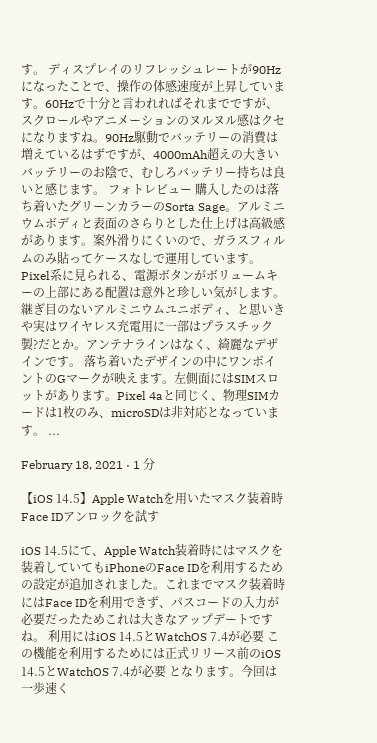す。 ディスプレイのリフレッシュレートが90Hzになったことで、操作の体感速度が上昇しています。60Hzで十分と言われればそれまでですが、スクロールやアニメーションのヌルヌル感はクセになりますね。90Hz駆動でバッテリーの消費は増えているはずですが、4000mAh超えの大きいバッテリーのお陰で、むしろバッテリー持ちは良いと感じます。 フォトレビュー 購入したのは落ち着いたグリーンカラーのSorta Sage。アルミニウムボディと表面のさらりとした仕上げは高級感があります。案外滑りにくいので、ガラスフィルムのみ貼ってケースなしで運用しています。 Pixel系に見られる、電源ボタンがボリュームキーの上部にある配置は意外と珍しい気がします。 継ぎ目のないアルミニウムユニボディ、と思いきや実はワイヤレス充電用に一部はプラスチック製?だとか。アンテナラインはなく、綺麗なデザインです。 落ち着いたデザインの中にワンポイントのGマークが映えます。左側面にはSIMスロットがあります。Pixel 4aと同じく、物理SIMカードは1枚のみ、microSDは非対応となっています。 ...

February 18, 2021 · 1 分

【iOS 14.5】Apple Watchを用いたマスク装着時Face IDアンロックを試す

iOS 14.5にて、Apple Watch装着時にはマスクを装着していてもiPhoneのFace IDを利用するための設定が追加されました。これまでマスク装着時にはFace IDを利用できず、パスコードの入力が必要だったためこれは大きなアップデートですね。 利用にはiOS 14.5とWatchOS 7.4が必要 この機能を利用するためには正式リリース前のiOS 14.5とWatchOS 7.4が必要 となります。今回は一歩速く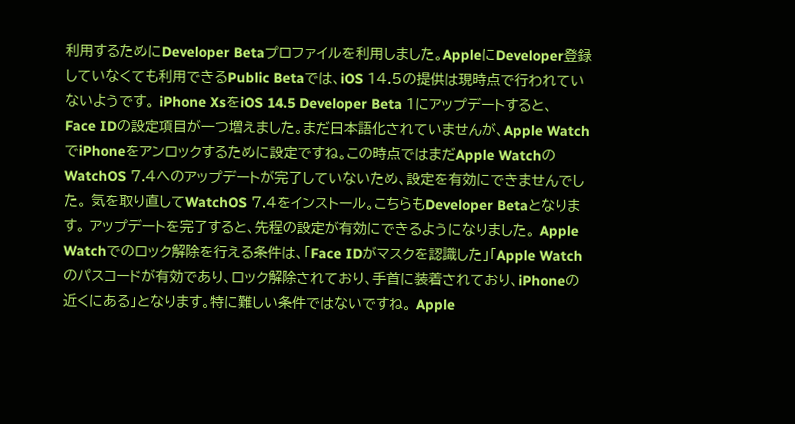利用するためにDeveloper Betaプロファイルを利用しました。AppleにDeveloper登録していなくても利用できるPublic Betaでは、iOS 14.5の提供は現時点で行われていないようです。 iPhone XsをiOS 14.5 Developer Beta 1にアップデートすると、Face IDの設定項目が一つ増えました。まだ日本語化されていませんが、Apple WatchでiPhoneをアンロックするために設定ですね。この時点ではまだApple WatchのWatchOS 7.4へのアップデートが完了していないため、設定を有効にできませんでした。 気を取り直してWatchOS 7.4をインストール。こちらもDeveloper Betaとなります。 アップデートを完了すると、先程の設定が有効にできるようになりました。 Apple Watchでのロック解除を行える条件は、「Face IDがマスクを認識した」「Apple Watchのパスコードが有効であり、ロック解除されており、手首に装着されており、iPhoneの近くにある」となります。特に難しい条件ではないですね。 Apple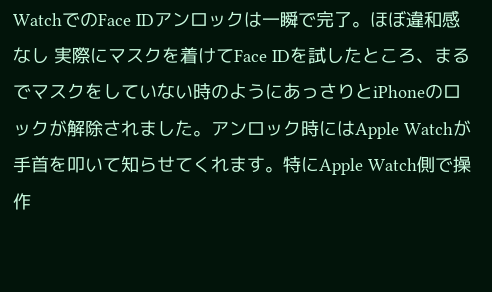WatchでのFace IDアンロックは一瞬で完了。ほぼ違和感なし 実際にマスクを着けてFace IDを試したところ、まるでマスクをしていない時のようにあっさりとiPhoneのロックが解除されました。アンロック時にはApple Watchが手首を叩いて知らせてくれます。特にApple Watch側で操作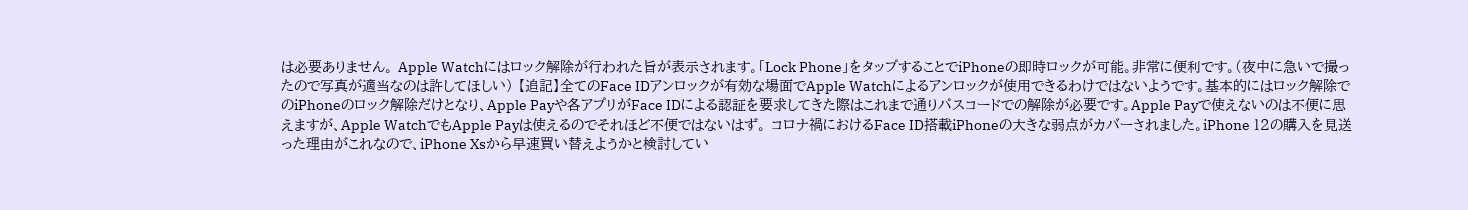は必要ありません。 Apple Watchにはロック解除が行われた旨が表示されます。「Lock Phone」をタップすることでiPhoneの即時ロックが可能。非常に便利です。(夜中に急いで撮ったので写真が適当なのは許してほしい) 【追記】全てのFace IDアンロックが有効な場面でApple Watchによるアンロックが使用できるわけではないようです。基本的にはロック解除でのiPhoneのロック解除だけとなり、Apple Payや各アプリがFace IDによる認証を要求してきた際はこれまで通りパスコードでの解除が必要です。Apple Payで使えないのは不便に思えますが、Apple WatchでもApple Payは使えるのでそれほど不便ではないはず。 コロナ禍におけるFace ID搭載iPhoneの大きな弱点がカバーされました。iPhone 12の購入を見送った理由がこれなので、iPhone Xsから早速買い替えようかと検討してい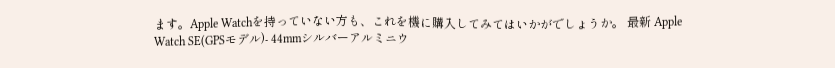ます。Apple Watchを持っていない方も、これを機に購入してみてはいかがでしょうか。 最新 Apple Watch SE(GPSモデル)- 44mmシルバーアルミニウ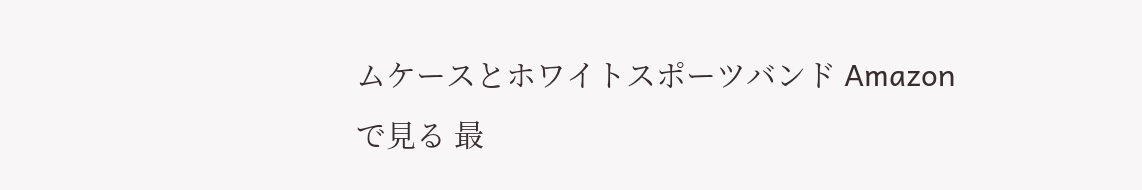ムケースとホワイトスポーツバンド Amazonで見る 最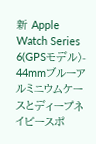新 Apple Watch Series 6(GPSモデル)- 44mmブルーアルミニウムケースとディープネイビースポ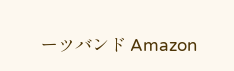ーツバンド Amazon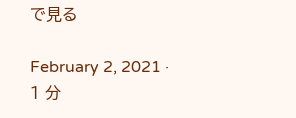で見る

February 2, 2021 · 1 分